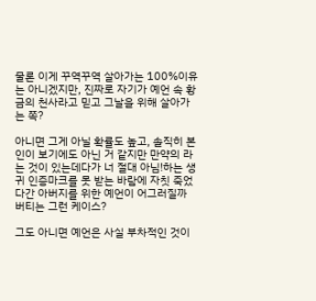물론 이게 꾸역꾸역 살아가는 100%이유는 아니겠지만, 진짜로 자기가 예언 속 황금의 천사라고 믿고 그날을 위해 살아가는 쪽?

아니면 그게 아닐 확률도 높고, 솔직히 본인이 보기에도 아닌 거 같지만 만약의 라는 것이 있는데다가 너 절대 아님!하는 생귀 인증마크를 못 받는 바람에 자칫 죽었다간 아버지를 위한 예언이 어그러질까 버티는 그런 케이스?

그도 아니면 예언은 사실 부차적인 것이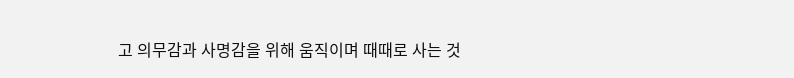고 의무감과 사명감을 위해 움직이며 때때로 사는 것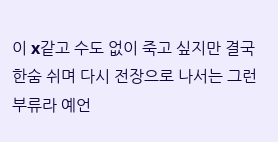이 x같고 수도 없이 죽고 싶지만 결국 한숨 쉬며 다시 전장으로 나서는 그런 부류라 예언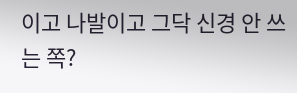이고 나발이고 그닥 신경 안 쓰는 쪽?